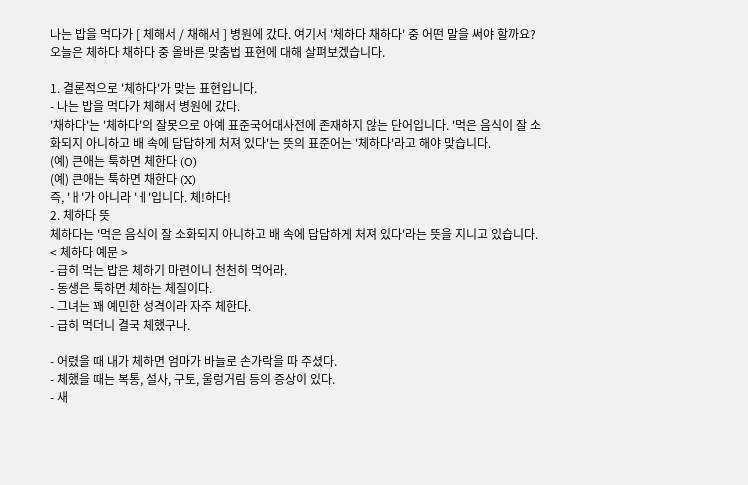나는 밥을 먹다가 [ 체해서 / 채해서 ] 병원에 갔다. 여기서 '체하다 채하다' 중 어떤 말을 써야 할까요? 오늘은 체하다 채하다 중 올바른 맞춤법 표현에 대해 살펴보겠습니다.

1. 결론적으로 '체하다'가 맞는 표현입니다.
- 나는 밥을 먹다가 체해서 병원에 갔다.
'채하다'는 '체하다'의 잘못으로 아예 표준국어대사전에 존재하지 않는 단어입니다. '먹은 음식이 잘 소화되지 아니하고 배 속에 답답하게 처져 있다'는 뜻의 표준어는 '체하다'라고 해야 맞습니다.
(예) 큰애는 툭하면 체한다 (O)
(예) 큰애는 툭하면 채한다 (X)
즉, 'ㅐ'가 아니라 'ㅔ'입니다. 체!하다!
2. 체하다 뜻
체하다는 '먹은 음식이 잘 소화되지 아니하고 배 속에 답답하게 처져 있다'라는 뜻을 지니고 있습니다.
< 체하다 예문 >
- 급히 먹는 밥은 체하기 마련이니 천천히 먹어라.
- 동생은 툭하면 체하는 체질이다.
- 그녀는 꽤 예민한 성격이라 자주 체한다.
- 급히 먹더니 결국 체했구나.

- 어렸을 때 내가 체하면 엄마가 바늘로 손가락을 따 주셨다.
- 체했을 때는 복통, 설사, 구토, 울렁거림 등의 증상이 있다.
- 새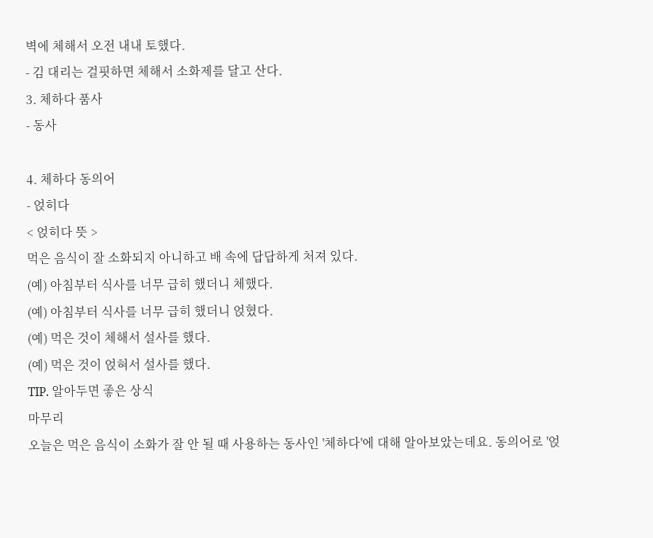벽에 체해서 오전 내내 토했다.
- 김 대리는 걸핏하면 체해서 소화제를 달고 산다.
3. 체하다 품사
- 동사

4. 체하다 동의어
- 얹히다
< 얹히다 뜻 >
먹은 음식이 잘 소화되지 아니하고 배 속에 답답하게 처져 있다.
(예) 아침부터 식사를 너무 급히 했더니 체했다.
(예) 아침부터 식사를 너무 급히 했더니 얹혔다.
(예) 먹은 것이 체해서 설사를 했다.
(예) 먹은 것이 얹혀서 설사를 했다.
TIP. 알아두면 좋은 상식
마무리
오늘은 먹은 음식이 소화가 잘 안 될 때 사용하는 동사인 '체하다'에 대해 알아보았는데요. 동의어로 '얹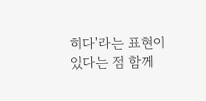히다'라는 표현이 있다는 점 함께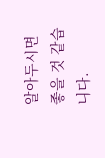알아두시면 좋을 것 같습니다.